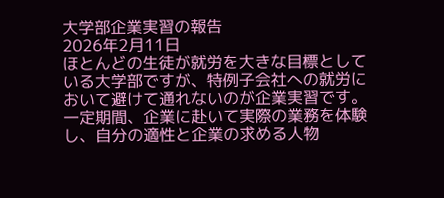大学部企業実習の報告
2026年2月11日
ほとんどの生徒が就労を大きな目標としている大学部ですが、特例子会社への就労において避けて通れないのが企業実習です。一定期間、企業に赴いて実際の業務を体験し、自分の適性と企業の求める人物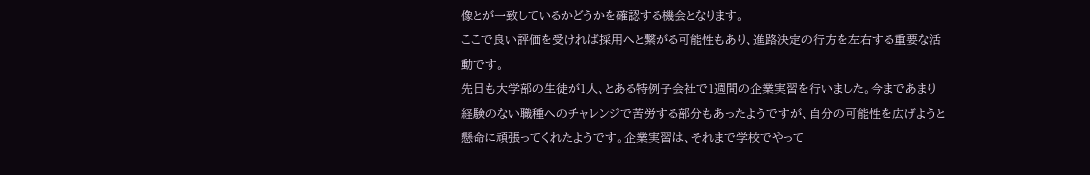像とが一致しているかどうかを確認する機会となります。
ここで良い評価を受ければ採用へと繋がる可能性もあり、進路決定の行方を左右する重要な活動です。
先日も大学部の生徒が1人、とある特例子会社で1週間の企業実習を行いました。今まであまり経験のない職種へのチャレンジで苦労する部分もあったようですが、自分の可能性を広げようと懸命に頑張ってくれたようです。企業実習は、それまで学校でやって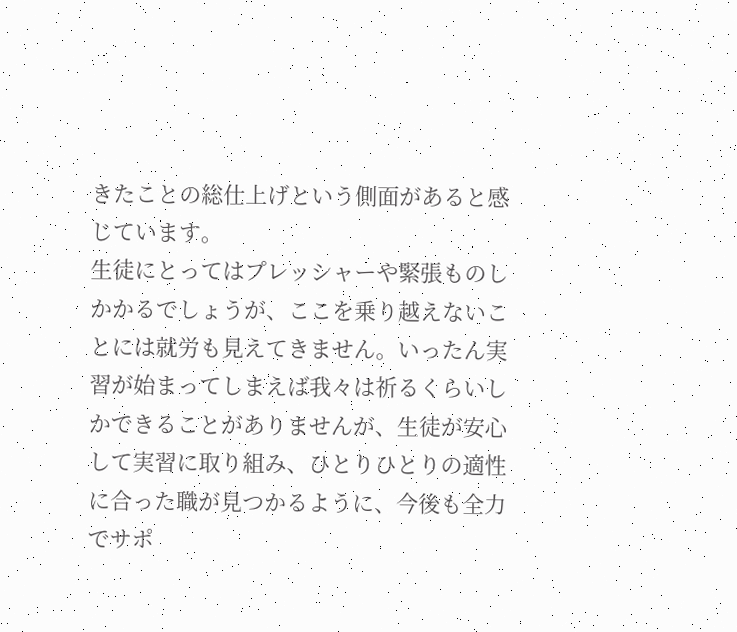きたことの総仕上げという側面があると感じています。
生徒にとってはプレッシャーや緊張ものしかかるでしょうが、ここを乗り越えないことには就労も見えてきません。いったん実習が始まってしまえば我々は祈るくらいしかできることがありませんが、生徒が安心して実習に取り組み、ひとりひとりの適性に合った職が見つかるように、今後も全力でサポ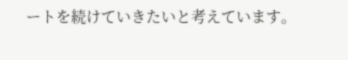ートを続けていきたいと考えています。